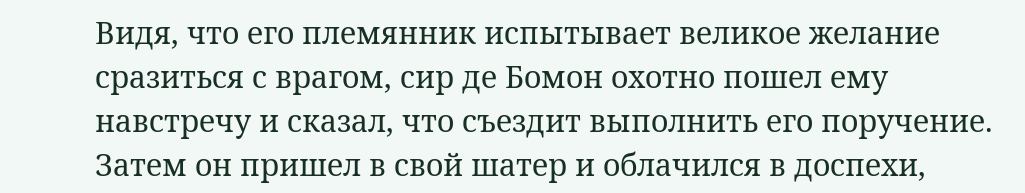Видя, что его племянник испытывает великое желание сразиться с врагом, сир де Бомон охотно пошел ему навстречу и сказал, что съездит выполнить его поручение. Затем он пришел в свой шатер и облачился в доспехи,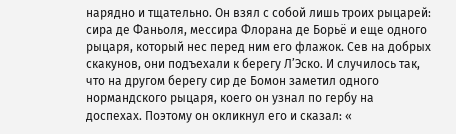нарядно и тщательно. Он взял с собой лишь троих рыцарей: сира де Фаньоля, мессира Флорана де Борьё и еще одного рыцаря, который нес перед ним его флажок. Сев на добрых скакунов, они подъехали к берегу Л’Эско. И случилось так, что на другом берегу сир де Бомон заметил одного нормандского рыцаря, коего он узнал по гербу на доспехах. Поэтому он окликнул его и сказал: «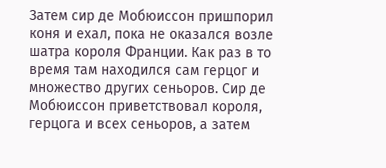Затем сир де Мобюиссон пришпорил коня и ехал, пока не оказался возле шатра короля Франции. Как раз в то время там находился сам герцог и множество других сеньоров. Сир де Мобюиссон приветствовал короля, герцога и всех сеньоров, а затем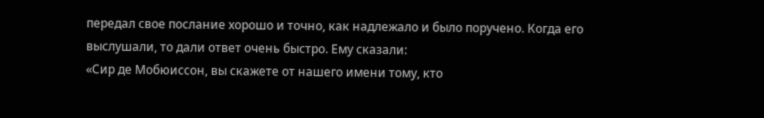передал свое послание хорошо и точно, как надлежало и было поручено. Когда его выслушали, то дали ответ очень быстро. Ему сказали:
«Сир де Мобюиссон, вы скажете от нашего имени тому, кто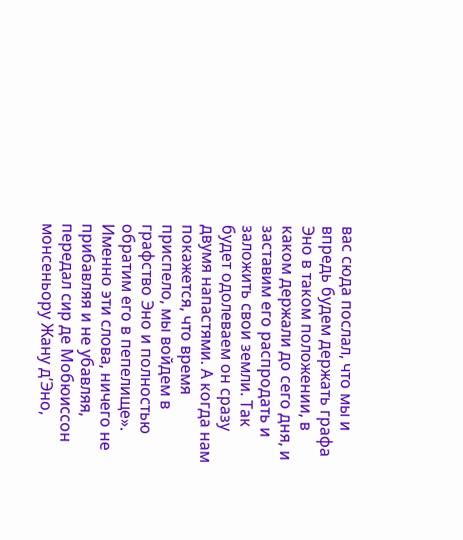вас сюда послал, что мы и впредь будем держать графа Эно в таком положении, в каком держали до сего дня, и заставим его распродать и заложить свои земли. Так будет одолеваем он сразу двумя напастями. А когда нам покажется, что время приспело, мы войдем в графство Эно и полностью обратим его в пепелище».
Именно эти слова, ничего не прибавляя и не убавляя, передал сир де Мобюиссон монсеньору Жану д’Эно,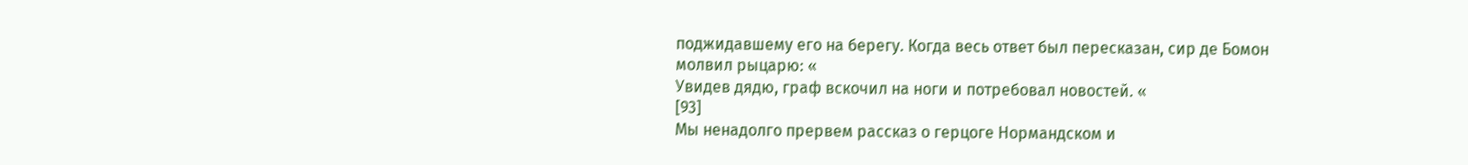поджидавшему его на берегу. Когда весь ответ был пересказан, сир де Бомон молвил рыцарю: «
Увидев дядю, граф вскочил на ноги и потребовал новостей. «
[93]
Мы ненадолго прервем рассказ о герцоге Нормандском и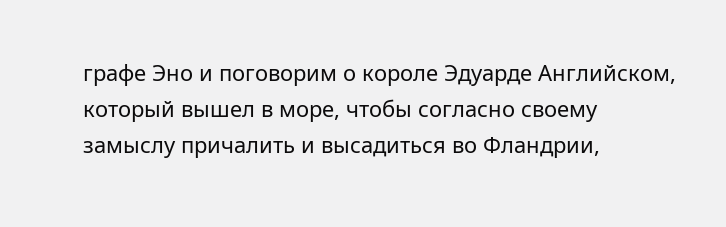графе Эно и поговорим о короле Эдуарде Английском, который вышел в море, чтобы согласно своему замыслу причалить и высадиться во Фландрии,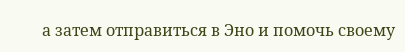а затем отправиться в Эно и помочь своему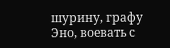шурину, графу Эно, воевать с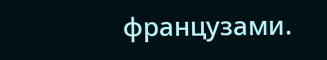французами.